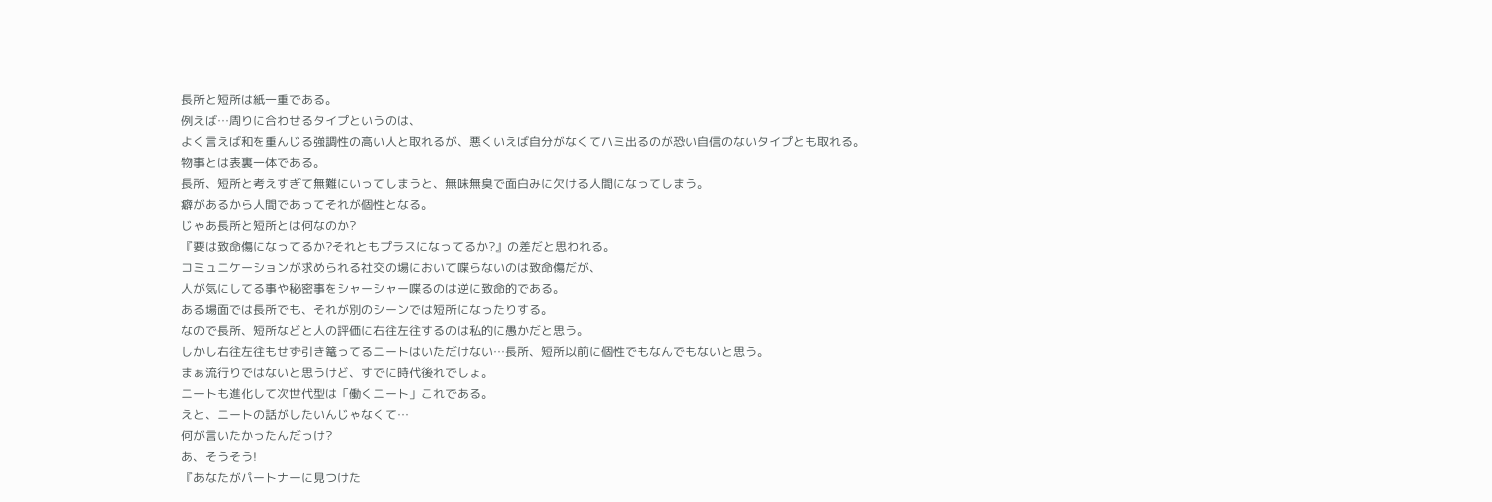長所と短所は紙一重である。
例えば…周りに合わせるタイプというのは、
よく言えば和を重んじる強調性の高い人と取れるが、悪くいえば自分がなくてハミ出るのが恐い自信のないタイプとも取れる。
物事とは表裏一体である。
長所、短所と考えすぎて無難にいってしまうと、無味無臭で面白みに欠ける人間になってしまう。
癖があるから人間であってそれが個性となる。
じゃあ長所と短所とは何なのか?
『要は致命傷になってるか?それともプラスになってるか?』の差だと思われる。
コミュニケーションが求められる社交の場において喋らないのは致命傷だが、
人が気にしてる事や秘密事をシャーシャー喋るのは逆に致命的である。
ある場面では長所でも、それが別のシーンでは短所になったりする。
なので長所、短所などと人の評価に右往左往するのは私的に愚かだと思う。
しかし右往左往もせず引き篭ってるニートはいただけない…長所、短所以前に個性でもなんでもないと思う。
まぁ流行りではないと思うけど、すでに時代後れでしょ。
ニートも進化して次世代型は「働くニート」これである。
えと、ニートの話がしたいんじゃなくて…
何が言いたかったんだっけ?
あ、そうそう!
『あなたがパートナーに見つけた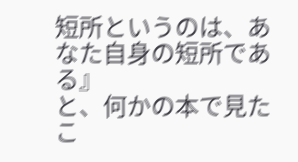短所というのは、あなた自身の短所である』
と、何かの本で見たこ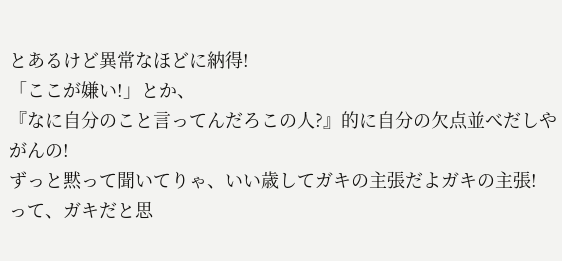とあるけど異常なほどに納得!
「ここが嫌い!」とか、
『なに自分のこと言ってんだろこの人?』的に自分の欠点並べだしやがんの!
ずっと黙って聞いてりゃ、いい歳してガキの主張だよガキの主張!
って、ガキだと思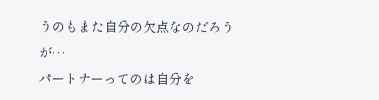うのもまた自分の欠点なのだろうが…
パートナーってのは自分を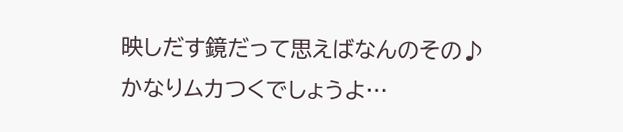映しだす鏡だって思えばなんのその♪
かなりムカつくでしょうよ…